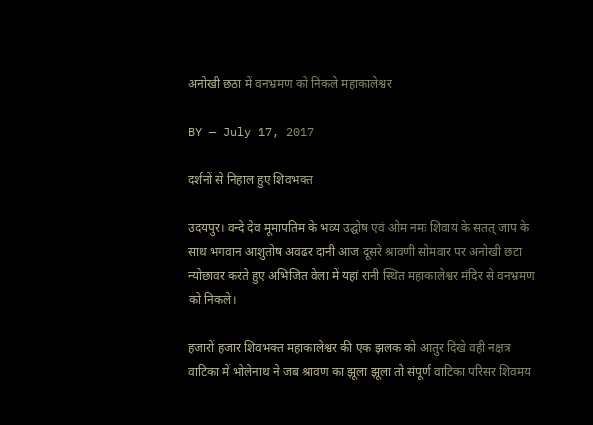अनोखी छठा में वनभ्रमण को निकले महाकालेश्वर

BY — July 17, 2017

दर्शनों से निहाल हुए शिवभक्त

उदयपुर। वन्दे देव मूमापतिम के भव्य उद्घोष एवं ओम नमः शिवाय के सतत् जाप के साथ भगवान आशुतोष अवढर दानी आज दूसरे श्रावणी सोमवार पर अनोखी छटा न्योछावर करते हुए अभिजित वेला में यहां रानी स्थित महाकालेश्वर मंदिर से वनभ्रमण को निकले।

हजारों हजार शिवभक्त महाकालेश्वर की एक झलक को आतुर दिखे वही नक्षत्र वाटिका में भोलेनाथ ने जब श्रावण का झूला झूला तो संपूर्ण वाटिका परिसर शिवमय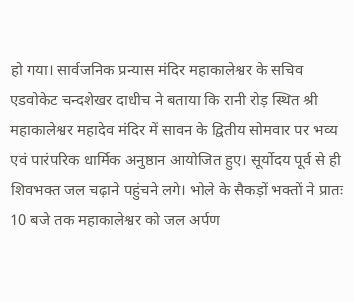हो गया। सार्वजनिक प्रन्यास मंदिर महाकालेश्वर के सचिव एडवोकेट चन्दशेखर दाधीच ने बताया कि रानी रोड़ स्थित श्री महाकालेश्वर महादेव मंदिर में सावन के द्वितीय सोमवार पर भव्य एवं पारंपरिक धार्मिक अनुष्ठान आयोजित हुए। सूर्योदय पूर्व से ही शिवभक्त जल चढ़ाने पहुंचने लगे। भोले के सैकड़ों भक्तों ने प्रातः 10 बजे तक महाकालेश्वर को जल अर्पण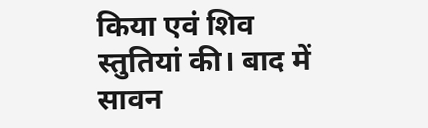किया एवं शिव स्तुतियां की। बाद में सावन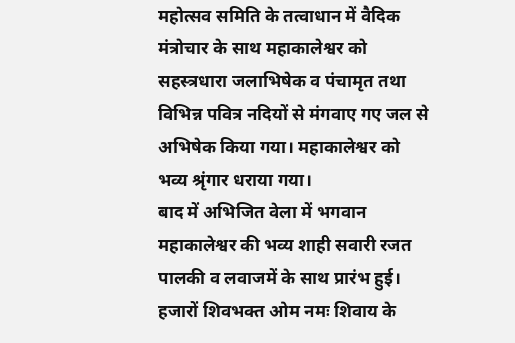महोत्सव समिति के तत्वाधान में वैदिक मंत्रोचार के साथ महाकालेश्वर को सहस्त्रधारा जलाभिषेक व पंचामृत तथा विभिन्न पवित्र नदियों से मंगवाए गए जल से अभिषेक किया गया। महाकालेश्वर को भव्य श्रृंगार धराया गया।
बाद में अभिजित वेला में भगवान महाकालेश्वर की भव्य शाही सवारी रजत पालकी व लवाजमें के साथ प्रारंभ हुई। हजारों शिवभक्त ओम नमः शिवाय के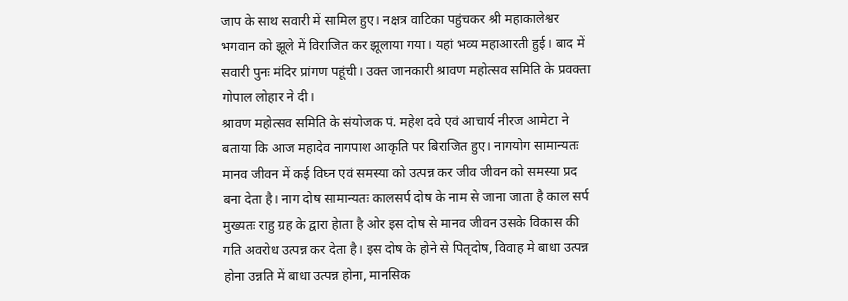जाप के साथ सवारी में सामिल हुए। नक्षत्र वाटिका पहुंचकर श्री महाकालेश्वर भगवान को झूले में विराजित कर झूलाया गया। यहां भव्य महाआरती हुई। बाद में सवारी पुनः मंदिर प्रांगण पहूंची। उक्त जानकारी श्रावण महोत्सव समिति के प्रवक्ता गोपाल लोहार ने दी।
श्रावण महोत्सव समिति के संयोजक पं. महेश दवे एवं आचार्य नीरज आमेटा ने बताया कि आज महादेव नागपाश आकृति पर बिराजित हुए। नागयोग सामान्यतः मानव जीवन में कई विघ्न एवं समस्या को उत्पन्न कर जीव जीवन को समस्या प्रद बना देता है। नाग दोष सामान्यतः कालसर्प दोष के नाम से जाना जाता है काल सर्प मुख्यतः राहु ग्रह के द्वारा हेाता है ओर इस दोष से मानव जीवन उसके विकास की गति अवरोध उत्पन्न कर देता है। इस दोष के होने से पितृदोष, विवाह मे बाधा उत्पन्न होना उन्नति में बाधा उत्पन्न होना, मानसिक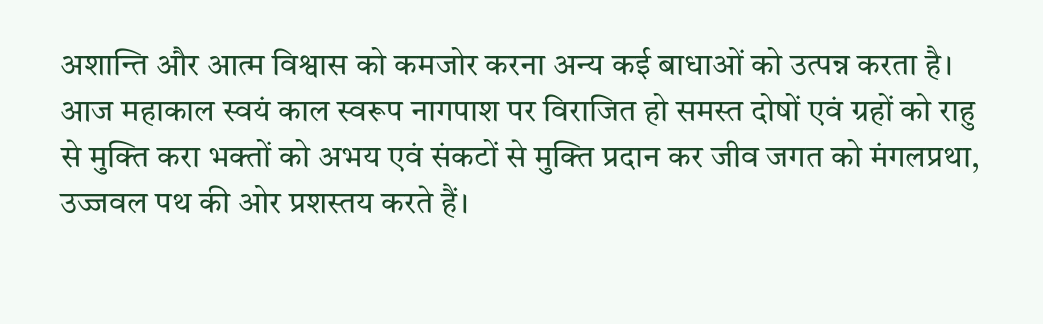अशान्ति और आत्म विश्वास को कमजोर करना अन्य कई बाधाओं को उत्पन्न करता है। आज महाकाल स्वयं काल स्वरूप नागपाश पर विराजित हो समस्त दोषों एवं ग्रहों को राहु से मुक्ति करा भक्तों को अभय एवं संकटों से मुक्ति प्रदान कर जीव जगत को मंगलप्रथा, उज्जवल पथ की ओर प्रशस्तय करते हैं।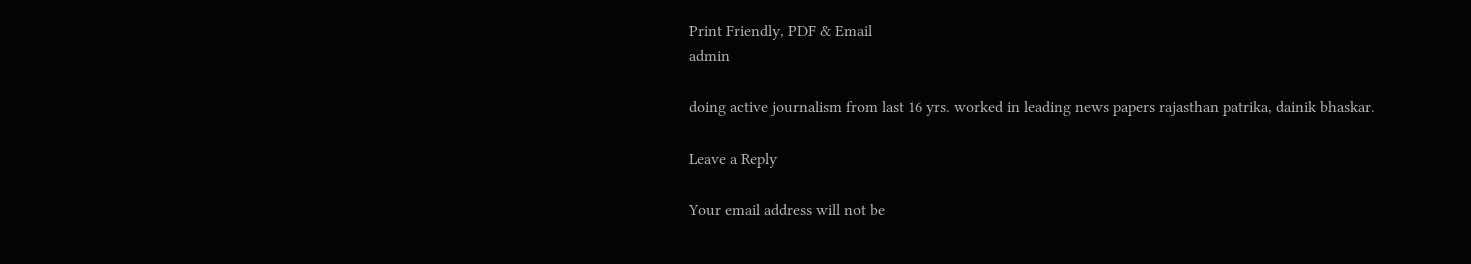Print Friendly, PDF & Email
admin

doing active journalism from last 16 yrs. worked in leading news papers rajasthan patrika, dainik bhaskar.

Leave a Reply

Your email address will not be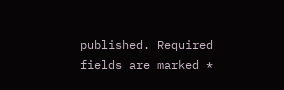published. Required fields are marked *